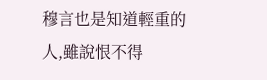穆言也是知道輕重的人,雖說恨不得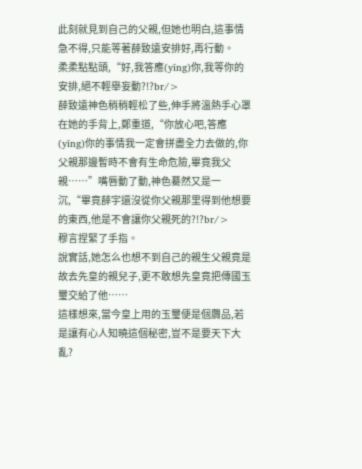此刻就見到自己的父親,但她也明白,這事情急不得,只能等著薛致遠安排好,再行動。
柔柔點點頭,“好,我答應(yīng)你,我等你的安排,絕不輕舉妄動?!?br/>
薛致遠神色稍稍輕松了些,伸手將溫熱手心罩在她的手背上,鄭重道,“你放心吧,答應(yīng)你的事情我一定會拼盡全力去做的,你父親那邊暫時不會有生命危險,畢竟我父親……”嘴唇動了動,神色驀然又是一沉,“畢竟薛宇還沒從你父親那里得到他想要的東西,他是不會讓你父親死的?!?br/>
穆言捏緊了手指。
說實話,她怎么也想不到自己的親生父親竟是故去先皇的親兒子,更不敢想先皇竟把傳國玉璽交給了他……
這樣想來,當今皇上用的玉璽便是個贗品,若是讓有心人知曉這個秘密,豈不是要天下大亂?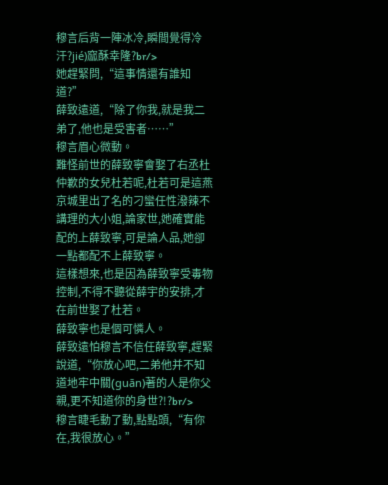穆言后背一陣冰冷,瞬間覺得冷汗?jié)窳酥幸隆?br/>
她趕緊問,“這事情還有誰知道?”
薛致遠道,“除了你我,就是我二弟了,他也是受害者……”
穆言眉心微動。
難怪前世的薛致寧會娶了右丞杜仲歉的女兒杜若呢,杜若可是這燕京城里出了名的刁蠻任性潑辣不講理的大小姐,論家世,她確實能配的上薛致寧,可是論人品,她卻一點都配不上薛致寧。
這樣想來,也是因為薛致寧受毒物控制,不得不聽從薛宇的安排,才在前世娶了杜若。
薛致寧也是個可憐人。
薛致遠怕穆言不信任薛致寧,趕緊說道,“你放心吧,二弟他并不知道地牢中關(guān)著的人是你父親,更不知道你的身世?!?br/>
穆言睫毛動了動,點點頭,“有你在,我很放心。”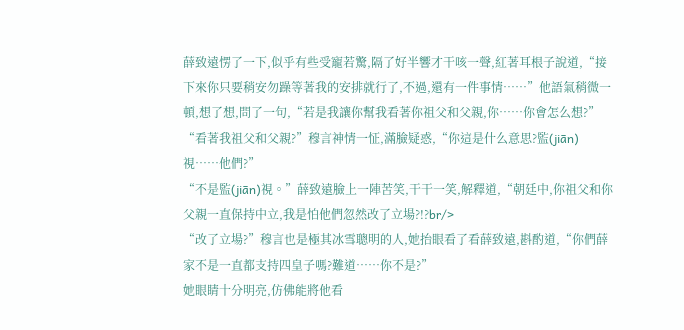薛致遠愣了一下,似乎有些受寵若驚,隔了好半響才干咳一聲,紅著耳根子說道,“接下來你只要稍安勿躁等著我的安排就行了,不過,還有一件事情……”他語氣稍微一頓,想了想,問了一句,“若是我讓你幫我看著你祖父和父親,你……你會怎么想?”
“看著我祖父和父親?”穆言神情一怔,滿臉疑惑,“你這是什么意思?監(jiān)視……他們?”
“不是監(jiān)視。”薛致遠臉上一陣苦笑,干干一笑,解釋道,“朝廷中,你祖父和你父親一直保持中立,我是怕他們忽然改了立場?!?br/>
“改了立場?”穆言也是極其冰雪聰明的人,她抬眼看了看薛致遠,斟酌道,“你們薛家不是一直都支持四皇子嗎?難道……你不是?”
她眼睛十分明亮,仿佛能將他看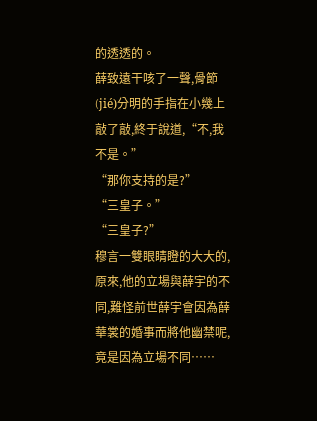的透透的。
薛致遠干咳了一聲,骨節(jié)分明的手指在小幾上敲了敲,終于說道,“不,我不是。”
“那你支持的是?”
“三皇子。”
“三皇子?”
穆言一雙眼睛瞪的大大的,原來,他的立場與薛宇的不同,難怪前世薛宇會因為薛華裳的婚事而將他幽禁呢,竟是因為立場不同……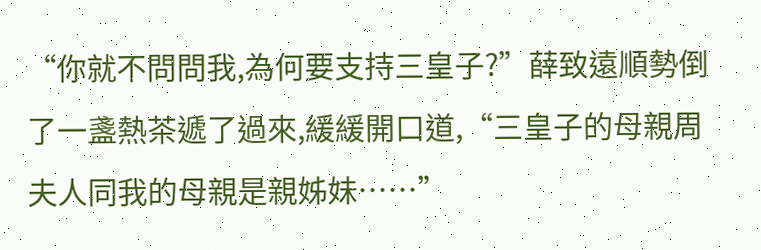“你就不問問我,為何要支持三皇子?”薛致遠順勢倒了一盞熱茶遞了過來,緩緩開口道,“三皇子的母親周夫人同我的母親是親姊妹……”